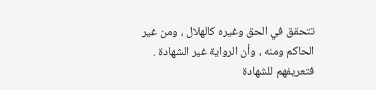تتحقق في الحق وغيره كالهلال ، ومن غير الحاكم ومنه ، وأن الرواية غير الشهادة .
فتعريفهم للشهادة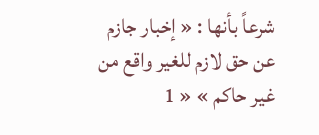شرعاً بأنها : « إخبار جازم عن حق لازم للغير واقع من غير حاكم » « 1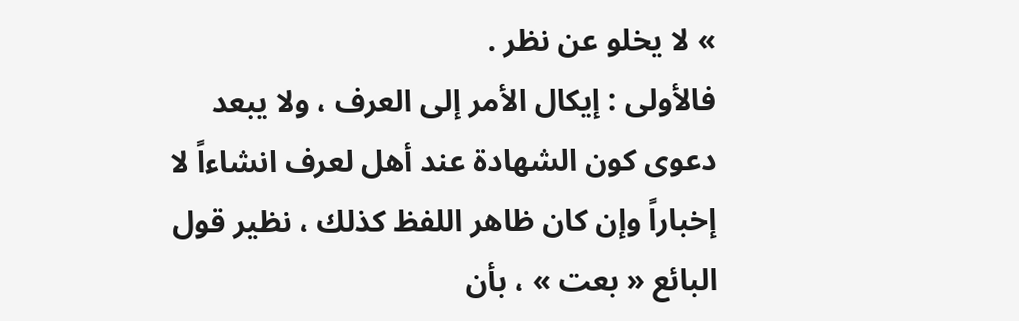» لا يخلو عن نظر .
فالأولى : إيكال الأمر إلى العرف ، ولا يبعد دعوى كون الشهادة عند أهل لعرف انشاءاً لا إخباراً وإن كان ظاهر اللفظ كذلك ، نظير قول البائع « بعت » ، بأن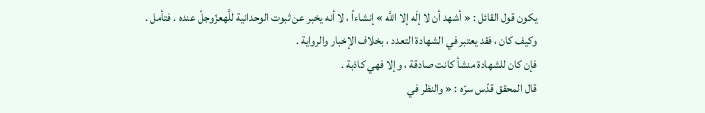يكون قول القائل : « أشهد أن لا إلَه إلا اللَّه » إنشاءاً ، لا أنه يخبر عن ثبوت الوحدانية للَّهعزّوجلّ عنده . فتأمل .
وكيف كان ، فقد يعتبر في الشهادة التعدد ، بخلاف الإخبار والرواية .
فإن كان للشهادة منشأ كانت صادقة ، وإلا فهي كاذبة .
قال المحقق قدّس سرّه : « والنظر في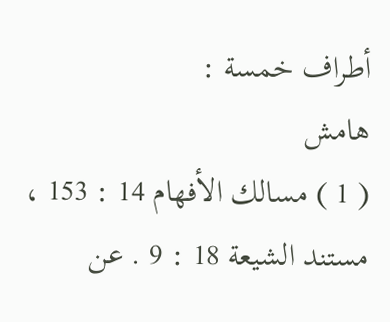أطراف خمسة :
هامش
( 1 ) مسالك الأفهام 14 : 153 ، مستند الشيعة 18 : 9 . عن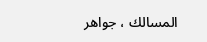المسالك ، جواهر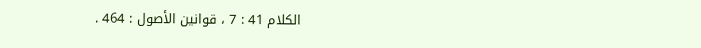الكلام 41 : 7 ، قوانين الأصول : 464 .